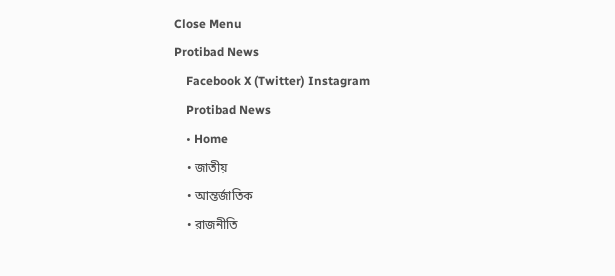Close Menu
Protibad News
    Facebook X (Twitter) Instagram
    Protibad News
    • Home
    • জাতীয়
    • আন্তর্জাতিক
    • রাজনীতি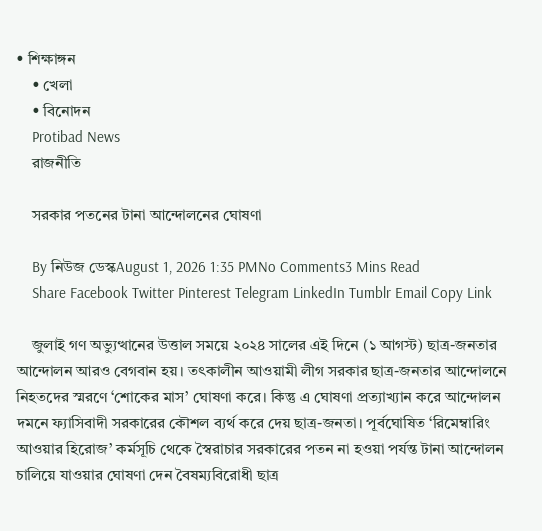• শিক্ষাঙ্গন
    • খেলা
    • বিনোদন
    Protibad News
    রাজনীতি

    সরকার পতনের টানা আন্দোলনের ঘোষণা

    By নিউজ ডেস্কAugust 1, 2026 1:35 PMNo Comments3 Mins Read
    Share Facebook Twitter Pinterest Telegram LinkedIn Tumblr Email Copy Link

    জুলাই গণ অভ্যুত্থানের উত্তাল সময়ে ২০২৪ সালের এই দিনে (১ আগস্ট) ছাত্র-জনতার আন্দোলন আরও বেগবান হয়। তৎকালীন আওয়ামী লীগ সরকার ছাত্র-জনতার আন্দোলনে নিহতদের স্মরণে ‘শোকের মাস’ ঘোষণা করে। কিন্তু এ ঘোষণা প্রত্যাখ্যান করে আন্দোলন দমনে ফ্যাসিবাদী সরকারের কৌশল ব্যর্থ করে দেয় ছাত্র-জনতা। পূর্বঘোষিত ‘রিমেম্বারিং আওয়ার হিরোজ’ কর্মসূচি থেকে স্বৈরাচার সরকারের পতন না হওয়া পর্যন্ত টানা আন্দোলন চালিয়ে যাওয়ার ঘোষণা দেন বৈষম্যবিরোধী ছাত্র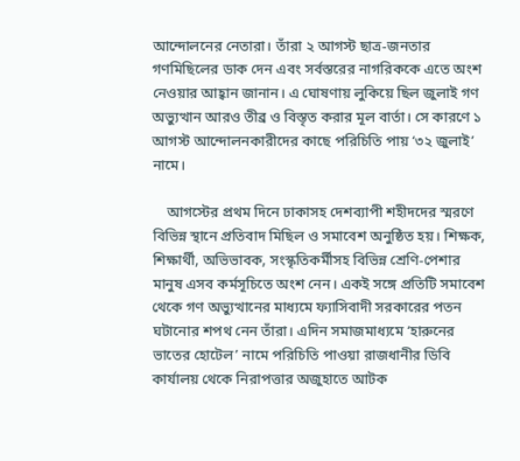আন্দোলনের নেতারা। তাঁরা ২ আগস্ট ছাত্র-জনতার গণমিছিলের ডাক দেন এবং সর্বস্তরের নাগরিককে এতে অংশ নেওয়ার আহ্বান জানান। এ ঘোষণায় লুকিয়ে ছিল জুলাই গণ অভ্যুত্থান আরও তীব্র ও বিস্তৃত করার মূল বার্তা। সে কারণে ১ আগস্ট আন্দোলনকারীদের কাছে পরিচিতি পায় ‘৩২ জুলাই’ নামে।

    আগস্টের প্রথম দিনে ঢাকাসহ দেশব্যাপী শহীদদের স্মরণে বিভিন্ন স্থানে প্রতিবাদ মিছিল ও সমাবেশ অনুষ্ঠিত হয়। শিক্ষক, শিক্ষার্থী, অভিভাবক, সংস্কৃতিকর্মীসহ বিভিন্ন শ্রেণি-পেশার মানুষ এসব কর্মসূচিতে অংশ নেন। একই সঙ্গে প্রতিটি সমাবেশ থেকে গণ অভ্যুত্থানের মাধ্যমে ফ্যাসিবাদী সরকারের পতন ঘটানোর শপথ নেন তাঁরা। এদিন সমাজমাধ্যমে ‘হারুনের ভাতের হোটেল’ নামে পরিচিতি পাওয়া রাজধানীর ডিবি কার্যালয় থেকে নিরাপত্তার অজুহাতে আটক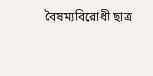বৈষম্যবিরোধী ছাত্র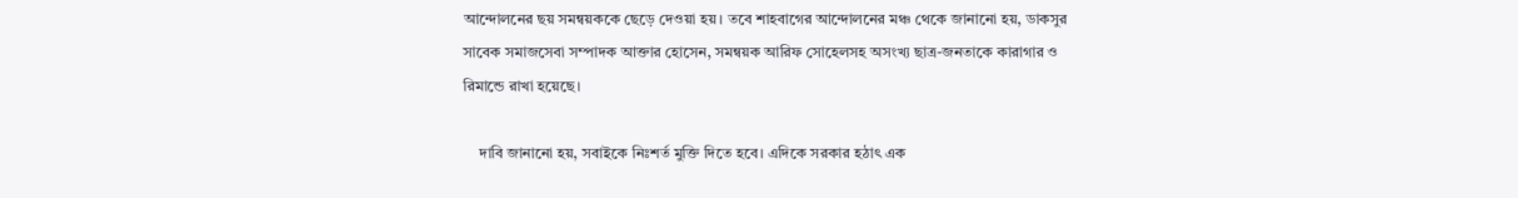আন্দোলনের ছয় সমন্বয়ককে ছেড়ে দেওয়া হয়। তবে শাহবাগের আন্দোলনের মঞ্চ থেকে জানানো হয়, ডাকসুর সাবেক সমাজসেবা সম্পাদক আক্তার হোসেন, সমন্বয়ক আরিফ সোহেলসহ অসংখ্য ছাত্র-জনতাকে কারাগার ও রিমান্ডে রাখা হয়েছে।

    দাবি জানানো হয়, সবাইকে নিঃশর্ত মুক্তি দিতে হবে। এদিকে সরকার হঠাৎ এক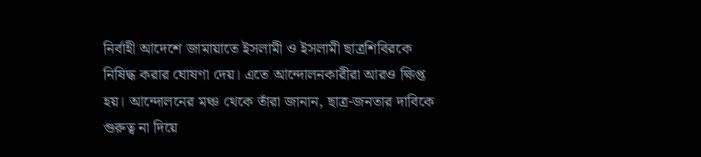নির্বাহী আদেশে জামায়াতে ইসলামী ও ইসলামী ছাত্রশিবিরকে নিষিদ্ধ করার ঘোষণা দেয়। এতে আন্দোলনকারীরা আরও ক্ষিপ্ত হয়। আন্দোলনের মঞ্চ থেকে তাঁরা জানান, ছাত্র-জনতার দাবিকে গুরুত্ব না দিয়ে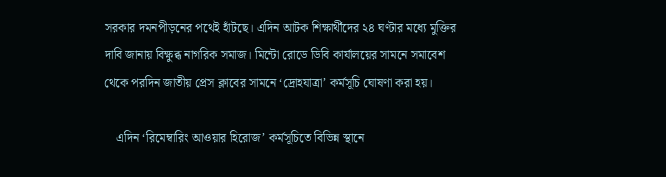সরকার দমনপীড়নের পথেই হাঁটছে। এদিন আটক শিক্ষার্থীদের ২৪ ঘণ্টার মধ্যে মুক্তির দাবি জানায় বিক্ষুব্ধ নাগরিক সমাজ। মিন্টো রোডে ডিবি কার্যালয়ের সামনে সমাবেশ থেকে পরদিন জাতীয় প্রেস ক্লাবের সামনে ‘দ্রোহযাত্রা’ কর্মসূচি ঘোষণা করা হয়।

    এদিন ‘রিমেম্বারিং আওয়ার হিরোজ’ কর্মসূচিতে বিভিন্ন স্থানে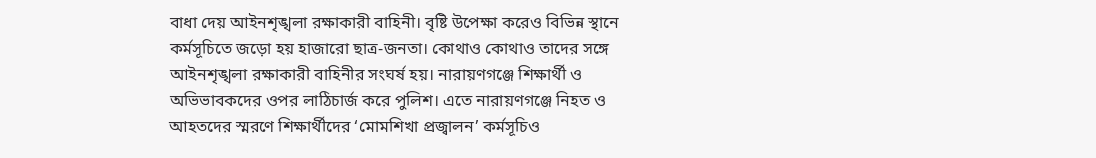বাধা দেয় আইনশৃঙ্খলা রক্ষাকারী বাহিনী। বৃষ্টি উপেক্ষা করেও বিভিন্ন স্থানে কর্মসূচিতে জড়ো হয় হাজারো ছাত্র-জনতা। কোথাও কোথাও তাদের সঙ্গে আইনশৃঙ্খলা রক্ষাকারী বাহিনীর সংঘর্ষ হয়। নারায়ণগঞ্জে শিক্ষার্থী ও অভিভাবকদের ওপর লাঠিচার্জ করে পুলিশ। এতে নারায়ণগঞ্জে নিহত ও আহতদের স্মরণে শিক্ষার্থীদের ‘মোমশিখা প্রজ্বালন’ কর্মসূচিও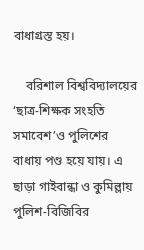বাধাগ্রস্ত হয়।

    বরিশাল বিশ্ববিদ্যালয়ের ‘ছাত্র-শিক্ষক সংহতি সমাবেশ’ও পুলিশের বাধায় পণ্ড হয়ে যায়। এ ছাড়া গাইবান্ধা ও কুমিল্লায় পুলিশ-বিজিবির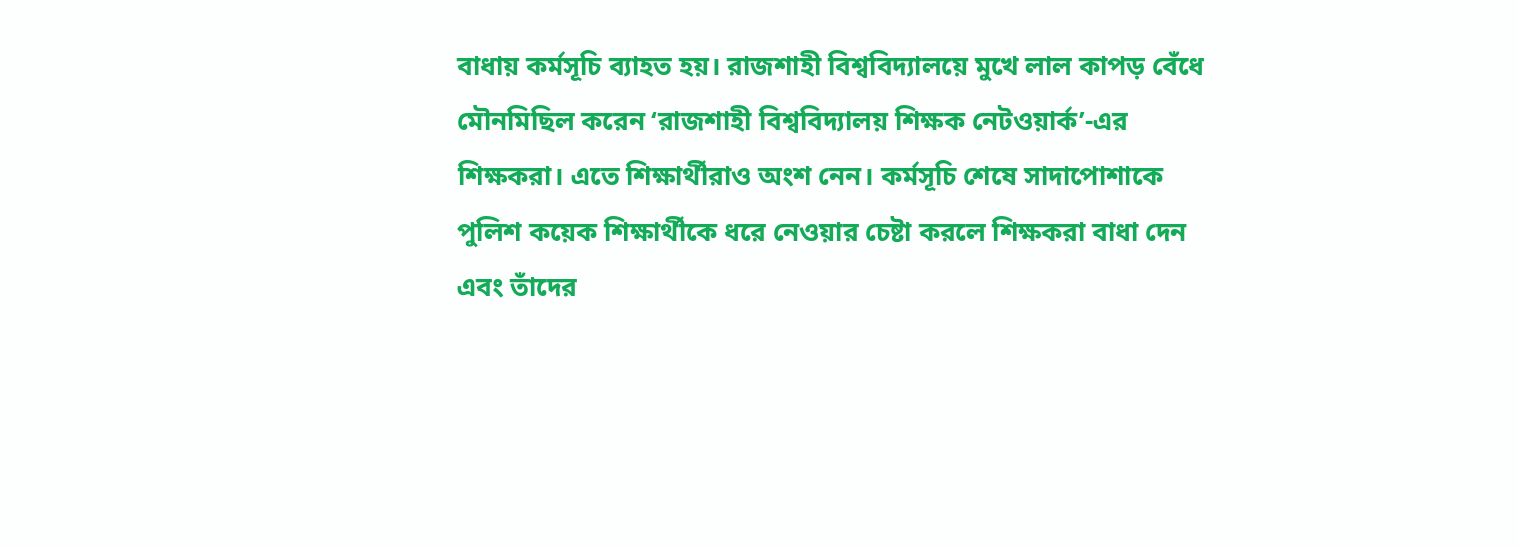বাধায় কর্মসূচি ব্যাহত হয়। রাজশাহী বিশ্ববিদ্যালয়ে মুখে লাল কাপড় বেঁধে মৌনমিছিল করেন ‘রাজশাহী বিশ্ববিদ্যালয় শিক্ষক নেটওয়ার্ক’-এর শিক্ষকরা। এতে শিক্ষার্থীরাও অংশ নেন। কর্মসূচি শেষে সাদাপোশাকে পুলিশ কয়েক শিক্ষার্থীকে ধরে নেওয়ার চেষ্টা করলে শিক্ষকরা বাধা দেন এবং তাঁদের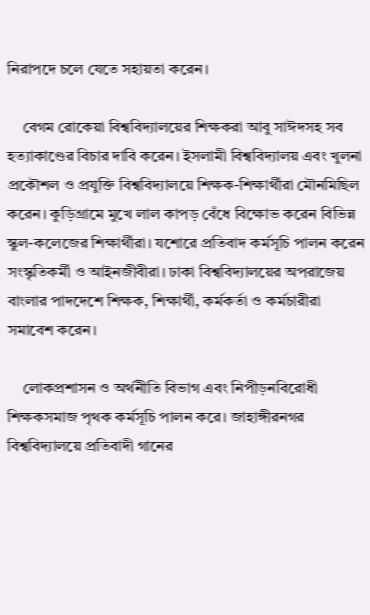নিরাপদে চলে যেতে সহায়তা করেন।

    বেগম রোকেয়া বিশ্ববিদ্যালয়ের শিক্ষকরা আবু সাঈদসহ সব হত্যাকাণ্ডের বিচার দাবি করেন। ইসলামী বিশ্ববিদ্যালয় এবং খুলনা প্রকৌশল ও প্রযুক্তি বিশ্ববিদ্যালয়ে শিক্ষক-শিক্ষার্থীরা মৌনমিছিল করেন। কুড়িগ্রামে মুখে লাল কাপড় বেঁধে বিক্ষোভ করেন বিভিন্ন স্কুল-কলেজের শিক্ষার্থীরা। যশোরে প্রতিবাদ কর্মসূচি পালন করেন সংস্কৃতিকর্মী ও আইনজীবীরা। ঢাকা বিশ্ববিদ্যালয়ের অপরাজেয় বাংলার পাদদেশে শিক্ষক, শিক্ষার্থী, কর্মকর্তা ও কর্মচারীরা সমাবেশ করেন।

    লোকপ্রশাসন ও অর্থনীতি বিভাগ এবং নিপীড়নবিরোধী শিক্ষকসমাজ পৃথক কর্মসূচি পালন করে। জাহাঙ্গীরনগর বিশ্ববিদ্যালয়ে প্রতিবাদী গানের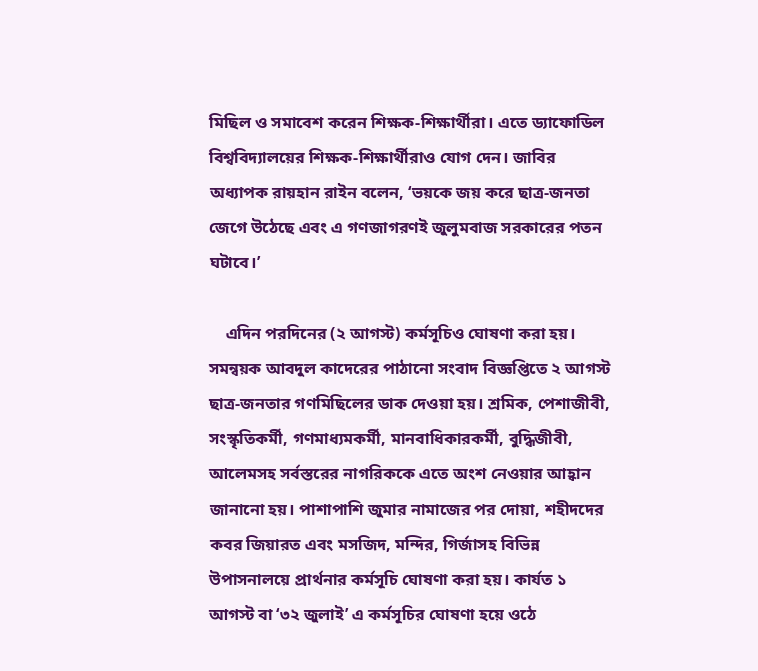মিছিল ও সমাবেশ করেন শিক্ষক-শিক্ষার্থীরা। এতে ড্যাফোডিল বিশ্ববিদ্যালয়ের শিক্ষক-শিক্ষার্থীরাও যোগ দেন। জাবির অধ্যাপক রায়হান রাইন বলেন, ‘ভয়কে জয় করে ছাত্র-জনতা জেগে উঠেছে এবং এ গণজাগরণই জুলুমবাজ সরকারের পতন ঘটাবে।’

    এদিন পরদিনের (২ আগস্ট) কর্মসূচিও ঘোষণা করা হয়। সমন্বয়ক আবদুল কাদেরের পাঠানো সংবাদ বিজ্ঞপ্তিতে ২ আগস্ট ছাত্র-জনতার গণমিছিলের ডাক দেওয়া হয়। শ্রমিক, পেশাজীবী, সংস্কৃতিকর্মী, গণমাধ্যমকর্মী, মানবাধিকারকর্মী, বুদ্ধিজীবী, আলেমসহ সর্বস্তরের নাগরিককে এতে অংশ নেওয়ার আহ্বান জানানো হয়। পাশাপাশি জুমার নামাজের পর দোয়া, শহীদদের কবর জিয়ারত এবং মসজিদ, মন্দির, গির্জাসহ বিভিন্ন উপাসনালয়ে প্রার্থনার কর্মসূচি ঘোষণা করা হয়। কার্যত ১ আগস্ট বা ‘৩২ জুলাই’ এ কর্মসূচির ঘোষণা হয়ে ওঠে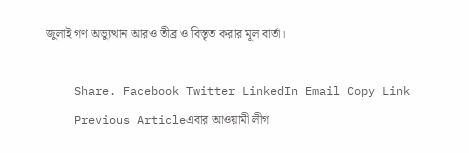জুলাই গণ অভ্যুত্থান আরও তীব্র ও বিস্তৃত করার মূল বার্তা।

    Share. Facebook Twitter LinkedIn Email Copy Link
    Previous Articleএবার আওয়ামী লীগ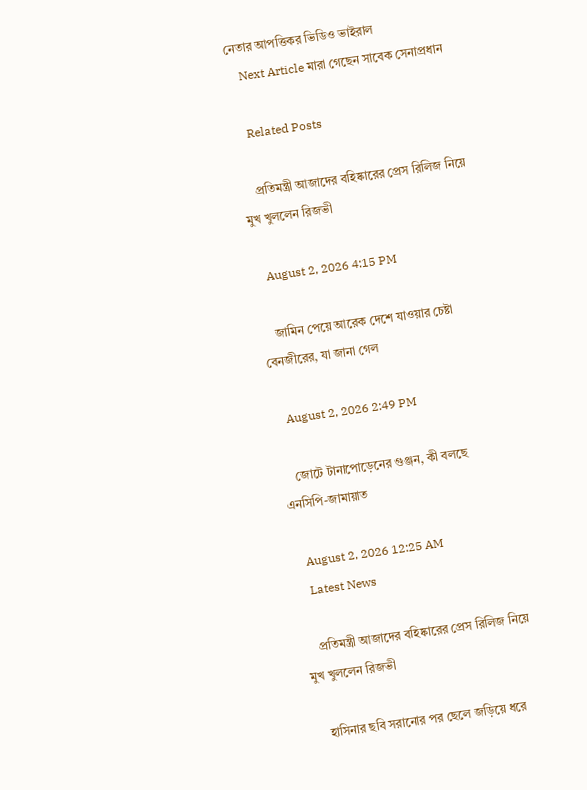নেতার আপত্তিকর ভিডিও ভাইরাল
    Next Article মারা গেছেন সাবেক সেনাপ্রধান

    Related Posts

    প্রতিমন্ত্রী আজাদের বহিষ্কারের প্রেস রিলিজ নিয়ে মুখ খুললেন রিজভী

    August 2, 2026 4:15 PM

    জামিন পেয়ে আরেক দেশে যাওয়ার চেষ্টা বেনজীরের, যা জানা গেল

    August 2, 2026 2:49 PM

    জোটে টানাপোড়েনের গুঞ্জন, কী বলছে এনসিপি-জামায়াত

    August 2, 2026 12:25 AM
    Latest News

    প্রতিমন্ত্রী আজাদের বহিষ্কারের প্রেস রিলিজ নিয়ে মুখ খুললেন রিজভী

    হাসিনার ছবি সরানোর পর ছেলে জড়িয়ে ধরে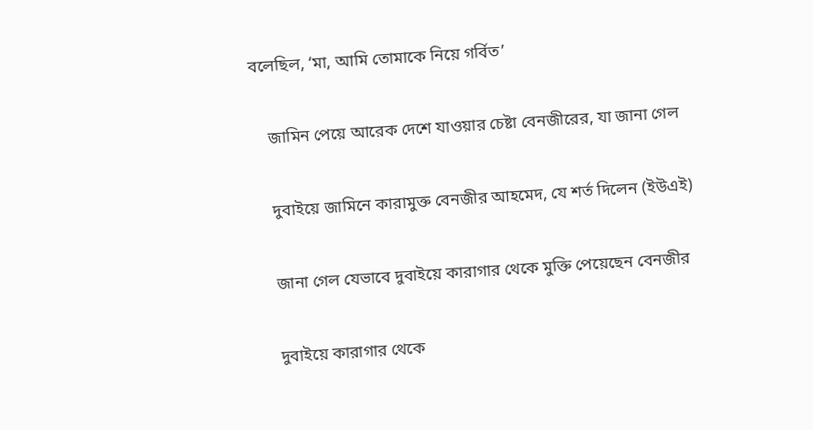বলেছিল, ‘মা, আমি তোমাকে নিয়ে গর্বিত’

    জামিন পেয়ে আরেক দেশে যাওয়ার চেষ্টা বেনজীরের, যা জানা গেল

    দুবাইয়ে জামিনে কারামুক্ত বেনজীর আহমেদ, যে শর্ত দিলেন (ইউএই)

    জানা গেল যেভাবে দুবাইয়ে কারাগার থেকে মুক্তি পেয়েছেন বেনজীর

    দুবাইয়ে কারাগার থেকে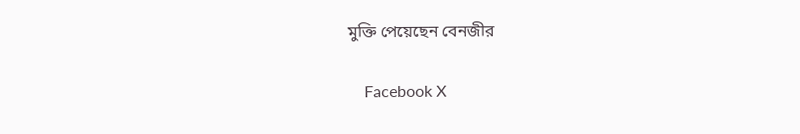মুক্তি পেয়েছেন বেনজীর

    Facebook X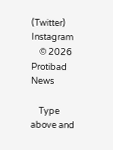(Twitter) Instagram
    © 2026 Protibad News

    Type above and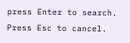press Enter to search. Press Esc to cancel.